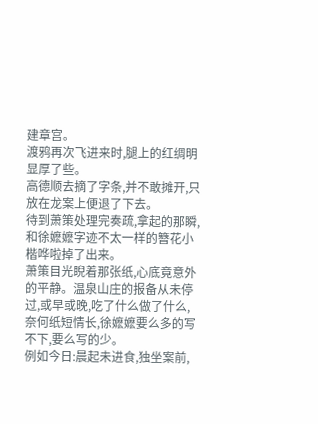建章宫。
渡鸦再次飞进来时,腿上的红绸明显厚了些。
高德顺去摘了字条,并不敢摊开,只放在龙案上便退了下去。
待到萧策处理完奏疏,拿起的那瞬,和徐嬷嬷字迹不太一样的簪花小楷哗啦掉了出来。
萧策目光睨着那张纸,心底竟意外的平静。温泉山庄的报备从未停过,或早或晚,吃了什么做了什么,奈何纸短情长,徐嬷嬷要么多的写不下,要么写的少。
例如今日:晨起未进食,独坐案前,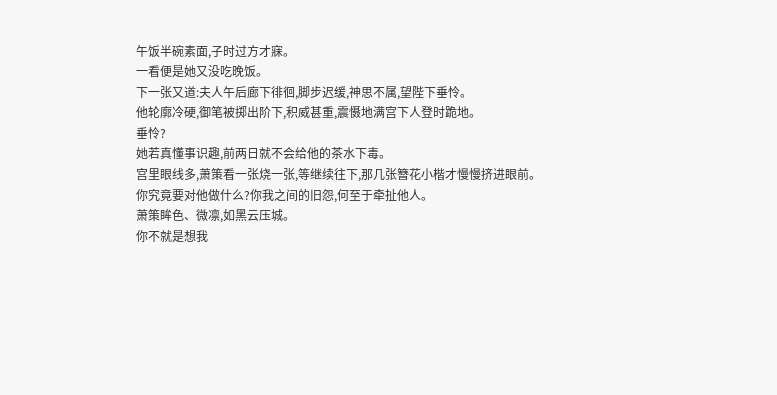午饭半碗素面,子时过方才寐。
一看便是她又没吃晚饭。
下一张又道:夫人午后廊下徘徊,脚步迟缓,神思不属,望陛下垂怜。
他轮廓冷硬,御笔被掷出阶下,积威甚重,震慑地满宫下人登时跪地。
垂怜?
她若真懂事识趣,前两日就不会给他的茶水下毒。
宫里眼线多,萧策看一张烧一张,等继续往下,那几张簪花小楷才慢慢挤进眼前。
你究竟要对他做什么?你我之间的旧怨,何至于牵扯他人。
萧策眸色、微凛,如黑云压城。
你不就是想我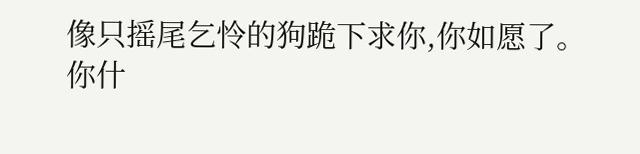像只摇尾乞怜的狗跪下求你,你如愿了。
你什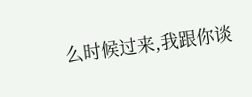么时候过来,我跟你谈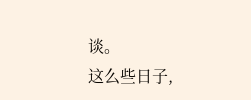谈。
这么些日子,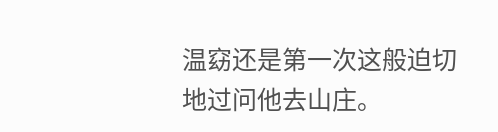温窈还是第一次这般迫切地过问他去山庄。